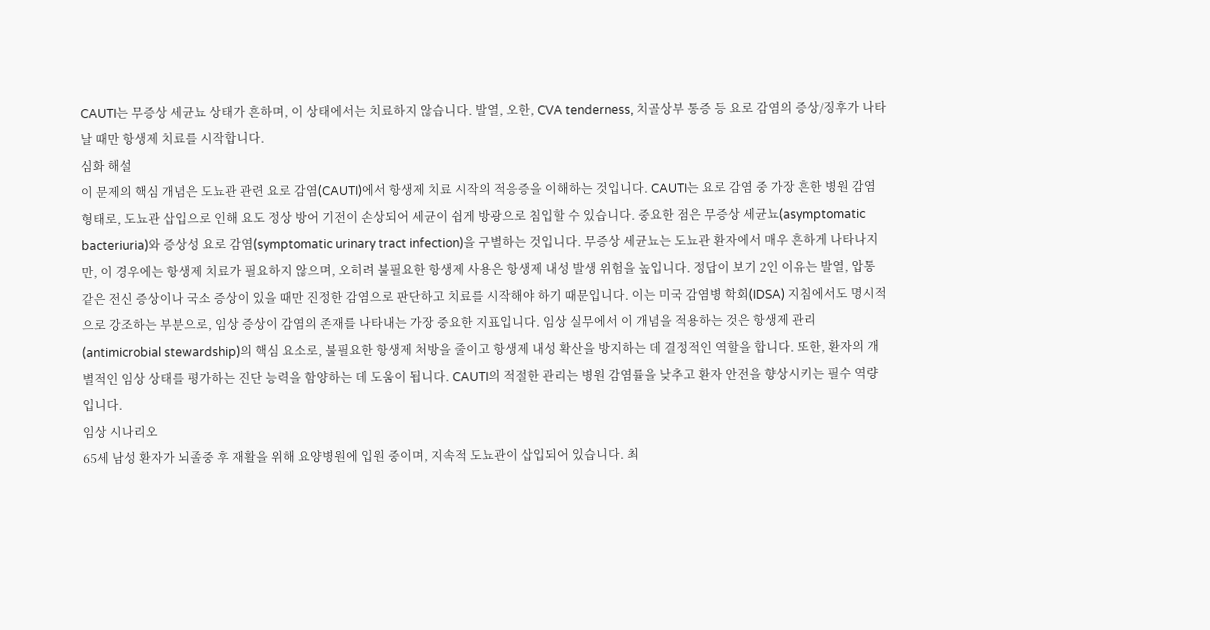CAUTI는 무증상 세균뇨 상태가 흔하며, 이 상태에서는 치료하지 않습니다. 발열, 오한, CVA tenderness, 치골상부 통증 등 요로 감염의 증상/징후가 나타날 때만 항생제 치료를 시작합니다.
심화 해설
이 문제의 핵심 개념은 도뇨관 관련 요로 감염(CAUTI)에서 항생제 치료 시작의 적응증을 이해하는 것입니다. CAUTI는 요로 감염 중 가장 흔한 병원 감염 형태로, 도뇨관 삽입으로 인해 요도 정상 방어 기전이 손상되어 세균이 쉽게 방광으로 침입할 수 있습니다. 중요한 점은 무증상 세균뇨(asymptomatic bacteriuria)와 증상성 요로 감염(symptomatic urinary tract infection)을 구별하는 것입니다. 무증상 세균뇨는 도뇨관 환자에서 매우 흔하게 나타나지만, 이 경우에는 항생제 치료가 필요하지 않으며, 오히려 불필요한 항생제 사용은 항생제 내성 발생 위험을 높입니다. 정답이 보기 2인 이유는 발열, 압통 같은 전신 증상이나 국소 증상이 있을 때만 진정한 감염으로 판단하고 치료를 시작해야 하기 때문입니다. 이는 미국 감염병 학회(IDSA) 지침에서도 명시적으로 강조하는 부분으로, 임상 증상이 감염의 존재를 나타내는 가장 중요한 지표입니다. 임상 실무에서 이 개념을 적용하는 것은 항생제 관리(antimicrobial stewardship)의 핵심 요소로, 불필요한 항생제 처방을 줄이고 항생제 내성 확산을 방지하는 데 결정적인 역할을 합니다. 또한, 환자의 개별적인 임상 상태를 평가하는 진단 능력을 함양하는 데 도움이 됩니다. CAUTI의 적절한 관리는 병원 감염률을 낮추고 환자 안전을 향상시키는 필수 역량입니다.
임상 시나리오
65세 남성 환자가 뇌졸중 후 재활을 위해 요양병원에 입원 중이며, 지속적 도뇨관이 삽입되어 있습니다. 최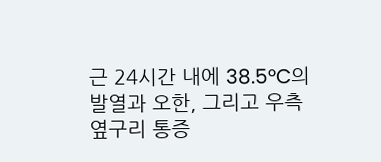근 24시간 내에 38.5°C의 발열과 오한, 그리고 우측 옆구리 통증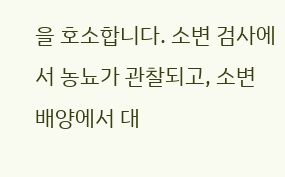을 호소합니다. 소변 검사에서 농뇨가 관찰되고, 소변 배양에서 대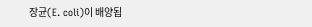장균(E. coli)이 배양됩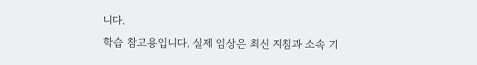니다.
학습 참고용입니다. 실제 임상은 최신 지침과 소속 기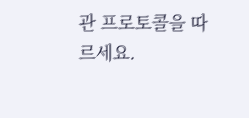관 프로토콜을 따르세요.